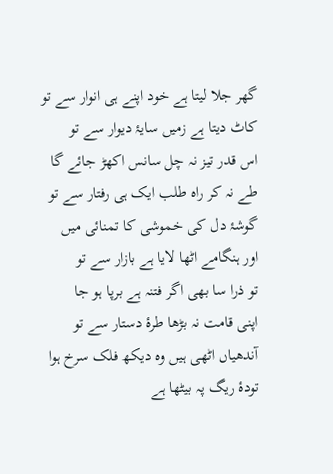گھر جلا لیتا ہے خود اپنے ہی انوار سے تو
کاٹ دیتا ہے زمیں سایۂ دیوار سے تو
اس قدر تیز نہ چل سانس اکھڑ جائے گا
طے نہ کر راہ طلب ایک ہی رفتار سے تو
گوشۂ دل کی خموشی کا تمنائی میں
اور ہنگامے اٹھا لایا ہے بازار سے تو
تو ذرا سا بھی اگر فتنہ ہے برپا ہو جا
اپنی قامت نہ بڑھا طرۂ دستار سے تو
آندھیاں اٹھی ہیں وہ دیکھ فلک سرخ ہوا
تودۂ ریگ پہ بیٹھا ہے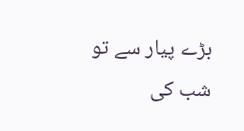بڑے پیار سے تو
شب کی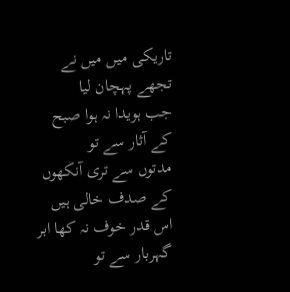تاریکی میں میں نے تجھے پہچان لیا
جب ہویدا نہ ہوا صبح کے آثار سے تو
مدتوں سے تری آنکھوں کے صدف خالی ہیں
اس قدر خوف نہ کھا ابر گہربار سے تو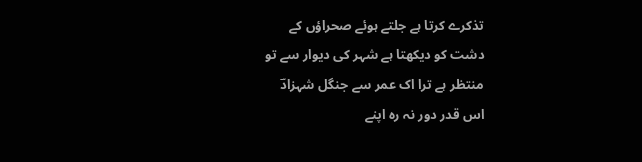تذکرے کرتا ہے جلتے ہوئے صحراؤں کے
دشت کو دیکھتا ہے شہر کی دیوار سے تو
منتظر ہے ترا اک عمر سے جنگل شہزادؔ
اس قدر دور نہ رہ اپنے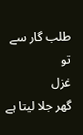طلب گار سے تو
غزل
گھر جلا لیتا ہے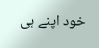خود اپنے ہی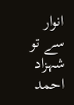انوار سے تو
شہزاد احمد